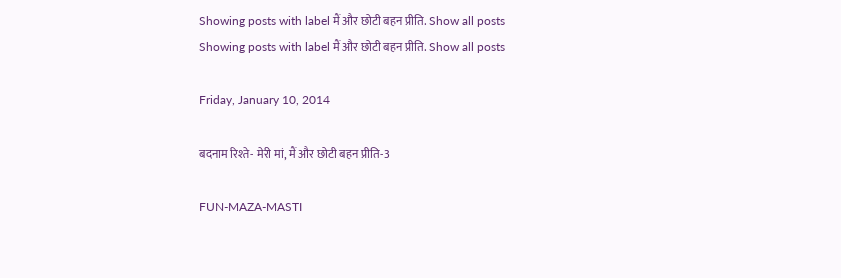Showing posts with label मैं और छोटी बहन प्रीति. Show all posts
Showing posts with label मैं और छोटी बहन प्रीति. Show all posts

Friday, January 10, 2014

बदनाम रिश्ते- मेरी मां, मैं और छोटी बहन प्रीति-3

FUN-MAZA-MASTI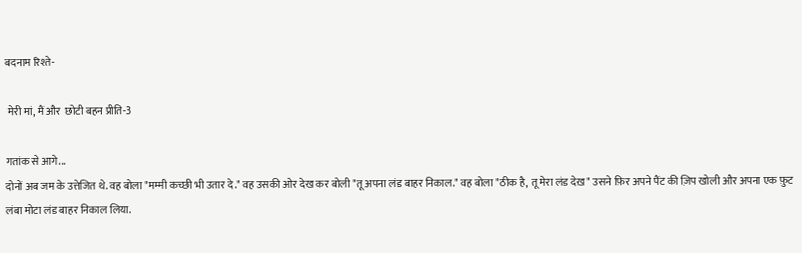बदनाम रिश्ते-

 मेरी मां, मैं और  छोटी बहन प्रीति-3

गतांक से आगे...
दोनों अब जम के उत्तेजित थे. वह बोला "मम्मी कच्छी भी उतार दे." वह उसकी ओर देख कर बोली "तू अपना लंड बाहर निकाल." वह बोला "ठीक है, तू मेरा लंड देख़" उसने फ़िर अपने पैंट की ज़िप खोली और अपना एक फ़ुट लंबा मोटा लंड बाहर निकाल लिया.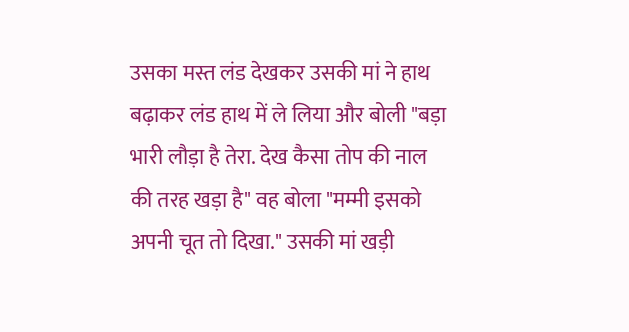उसका मस्त लंड देखकर उसकी मां ने हाथ बढ़ाकर लंड हाथ में ले लिया और बोली "बड़ा भारी लौड़ा है तेरा. देख कैसा तोप की नाल की तरह खड़ा है" वह बोला "मम्मी इसको अपनी चूत तो दिखा." उसकी मां खड़ी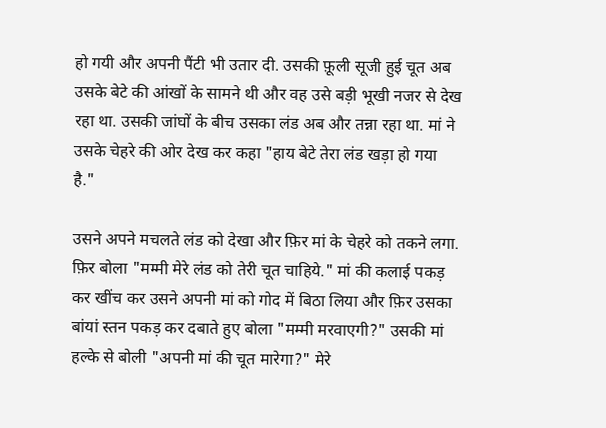हो गयी और अपनी पैंटी भी उतार दी. उसकी फ़ूली सूजी हुई चूत अब उसके बेटे की आंखों के सामने थी और वह उसे बड़ी भूखी नजर से देख रहा था. उसकी जांघों के बीच उसका लंड अब और तन्ना रहा था. मां ने उसके चेहरे की ओर देख कर कहा "हाय बेटे तेरा लंड खड़ा हो गया है."

उसने अपने मचलते लंड को देखा और फ़िर मां के चेहरे को तकने लगा. फ़िर बोला "मम्मी मेरे लंड को तेरी चूत चाहिये." मां की कलाई पकड़ कर खींच कर उसने अपनी मां को गोद में बिठा लिया और फ़िर उसका बांयां स्तन पकड़ कर दबाते हुए बोला "मम्मी मरवाएगी?" उसकी मां हल्के से बोली "अपनी मां की चूत मारेगा?" मेरे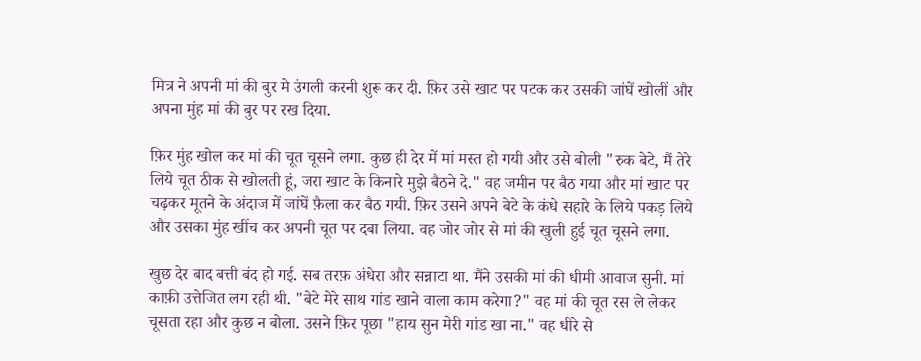मित्र ने अपनी मां की बुर मे उंगली करनी शुरू कर दी. फ़िर उसे खाट पर पटक कर उसकी जांघें खोलीं और अपना मुंह मां की बुर पर रख दिया.

फ़िर मुंह खोल कर मां की चूत चूसने लगा. कुछ ही देर में मां मस्त हो गयी और उसे बोली "रुक बेटे, मैं तेरे लिये चूत ठीक से खोलती हूं, जरा खाट के किनारे मुझे बैठने दे." वह जमीन पर बैठ गया और मां खाट पर चढ़कर मूतने के अंदाज में जांघें फ़ैला कर बैठ गयी. फ़िर उसने अपने बेटे के कंधे सहारे के लिये पकड़ लिये और उसका मुंह खींच कर अपनी चूत पर दबा लिया. वह जोर जोर से मां की खुली हुई चूत चूसने लगा.

खुछ देर बाद बत्ती बंद हो गई. सब तरफ़ अंधेरा और सन्नाटा था. मैंने उसकी मां की धीमी आवाज सुनी. मां काफ़ी उत्तेजित लग रही थी. "बेटे मेरे साथ गांड खाने वाला काम करेगा?" वह मां की चूत रस ले लेकर चूसता रहा और कुछ न बोला. उसने फ़िर पूछा "हाय सुन मेरी गांड खा ना." वह धीरे से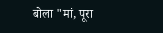बोला "मां, पूरा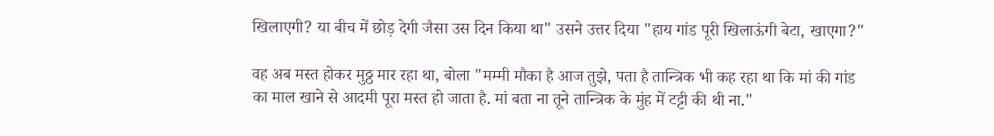खिलाएगी? या बीच में छोड़ देगी जैसा उस दिन किया था" उसने उत्तर दिया "हाय गांड पूरी खिलाऊंगी बेटा, खाएगा?"

वह अब मस्त होकर मुठ्ठ मार रहा था, बोला "मम्मी मौका है आज तुझे, पता है तान्त्रिक भी कह रहा था कि मां की गांड का माल खाने से आदमी पूरा मस्त हो जाता है. मां बता ना तूने तान्त्रिक के मुंह में टट्टी की थी ना."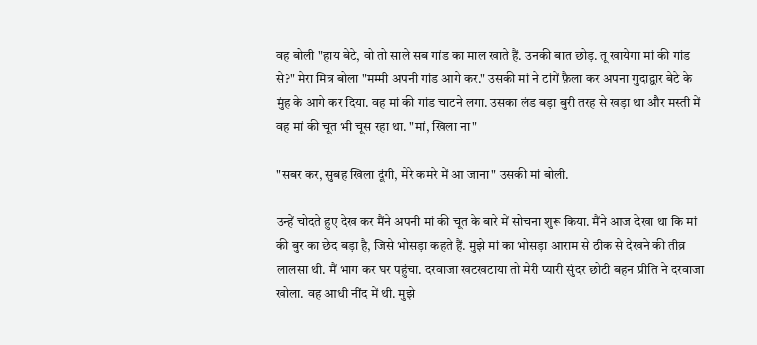वह बोली "हाय बेटे, वो तो साले सब गांड का माल खाते हैं. उनकी बात छोड़. तू खायेगा मां की गांड से?" मेरा मित्र बोला "मम्मी अपनी गांड आगे कर." उसकी मां ने टांगें फ़ैला कर अपना गुदाद्वार बेटे के मुंह के आगे कर दिया. वह मां की गांड चाटने लगा. उसका लंड बड़ा बुरी तरह से खड़ा था और मस्ती में वह मां की चूत भी चूस रहा था. "मां, खिला ना"

"सबर कर, सुबह खिला दूंगी, मेरे कमरे में आ जाना" उसकी मां बोली.

उन्हें चोदते हुए देख कर मैंने अपनी मां की चूत के बारे में सोचना शुरू किया. मैंने आज देखा था कि मां की बुर का छेद बड़ा है, जिसे भोसड़ा कहते हैं. मुझे मां का भोसड़ा आराम से ठीक से देखने की तीव्र लालसा थी. मैं भाग कर घर पहुंचा. दरवाजा खटखटाया तो मेरी प्यारी सुंदर छोटी बहन प्रीति ने दरवाजा खोला. वह आधी नींद में थी. मुझे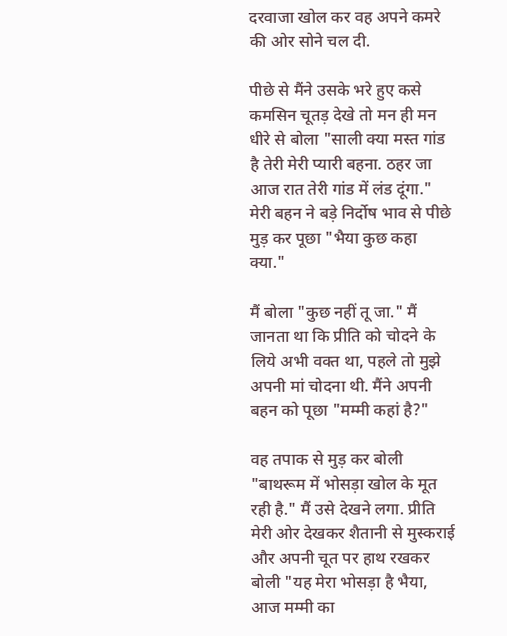दरवाजा खोल कर वह अपने कमरे की ओर सोने चल दी.

पीछे से मैंने उसके भरे हुए कसे कमसिन चूतड़ देखे तो मन ही मन धीरे से बोला "साली क्या मस्त गांड है तेरी मेरी प्यारी बहना. ठहर जा आज रात तेरी गांड में लंड दूंगा." मेरी बहन ने बड़े निर्दोष भाव से पीछे मुड़ कर पूछा "भैया कुछ कहा क्या."

मैं बोला "कुछ नहीं तू जा." मैं जानता था कि प्रीति को चोदने के लिये अभी वक्त था, पहले तो मुझे अपनी मां चोदना थी. मैंने अपनी बहन को पूछा "मम्मी कहां है?"

वह तपाक से मुड़ कर बोली "बाथरूम में भोसड़ा खोल के मूत रही है." मैं उसे देखने लगा. प्रीति मेरी ओर देखकर शैतानी से मुस्कराई और अपनी चूत पर हाथ रखकर बोली "यह मेरा भोसड़ा है भैया, आज मम्मी का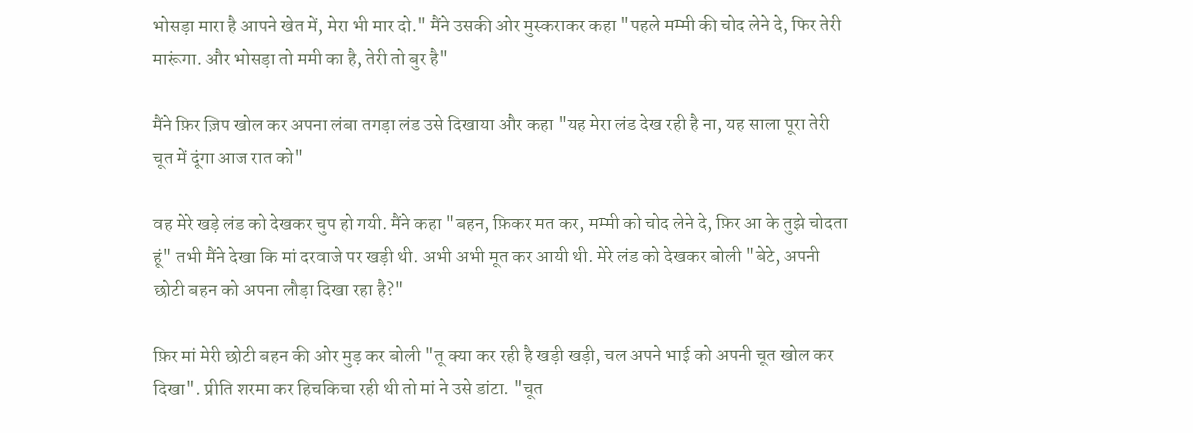भोसड़ा मारा है आपने खेत में, मेरा भी मार दो." मैंने उसकी ओर मुस्कराकर कहा "पहले मम्मी की चोद लेने दे, फिर तेरी मारूंगा. और भोसड़ा तो ममी का है, तेरी तो बुर है"

मैंने फ़िर ज़िप खोल कर अपना लंबा तगड़ा लंड उसे दिखाया और कहा "यह मेरा लंड देख रही है ना, यह साला पूरा तेरी चूत में दूंगा आज रात को"

वह मेरे खड़े लंड को देखकर चुप हो गयी. मैंने कहा "बहन, फ़िकर मत कर, मम्मी को चोद लेने दे, फ़िर आ के तुझे चोदता हूं" तभी मैंने देखा कि मां दरवाजे पर खड़ी थी. अभी अभी मूत कर आयी थी. मेरे लंड को देखकर बोली "बेटे, अपनी छोटी बहन को अपना लौड़ा दिखा रहा है?"

फ़िर मां मेरी छोटी बहन की ओर मुड़ कर बोली "तू क्या कर रही है खड़ी खड़ी, चल अपने भाई को अपनी चूत खोल कर दिखा". प्रीति शरमा कर हिचकिचा रही थी तो मां ने उसे डांटा. "चूत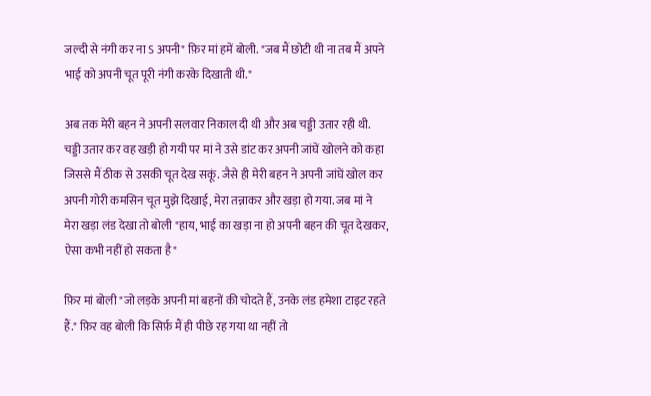जल्दी से नंगी कर ना ऽ अपनी" फ़िर मां हमें बोली. "जब मैं छोटी थी ना तब मैं अपने भाई को अपनी चूत पूरी नंगी करके दिखाती थी."

अब तक मेरी बहन ने अपनी सलवार निकाल दी थी और अब चड्डी उतार रही थी. चड्डी उतार कर वह खड़ी हो गयी पर मां ने उसे डांट कर अपनी जांघें खोलने को कहा जिससे मैं ठीक से उसकी चूत देख सकूं. जैसे ही मेरी बहन ने अपनी जांघें खोल कर अपनी गोरी कमसिन चूत मुझे दिखाई, मेरा तन्नाकर और खड़ा हो गया. जब मां ने मेरा खड़ा लंड देखा तो बोली "हाय, भाई का खड़ा ना हो अपनी बहन की चूत देखकर, ऐसा कभी नहीं हो सकता है"

फ़िर मां बोली "जो लड़के अपनी मां बहनों की चोदते हैं, उनके लंड हमेशा टाइट रहते हैं." फ़िर वह बोली कि सिर्फ़ मैं ही पीछे रह गया था नहीं तो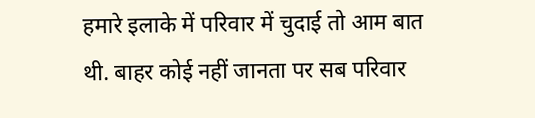हमारे इलाके में परिवार में चुदाई तो आम बात थी. बाहर कोई नहीं जानता पर सब परिवार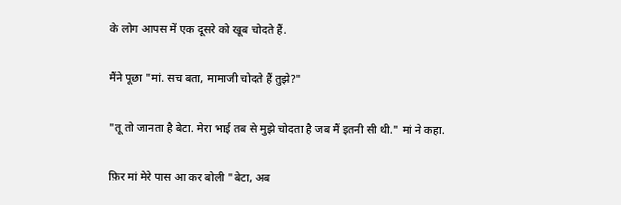के लोग आपस में एक दूसरे को खूब चोदते हैं.

मैंने पूछा "मां. सच बता, मामाजी चोदते हैं तुझे?"

"तू तो जानता है बेटा. मेरा भाई तब से मुझे चोदता है जब मैं इतनी सी थी." मां ने कहा.

फ़िर मां मेरे पास आ कर बोली "बेटा, अब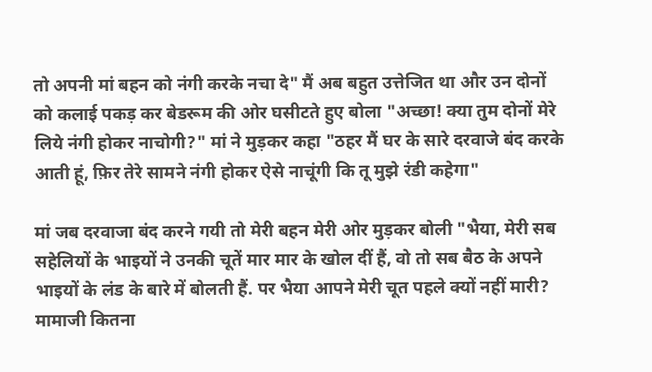तो अपनी मां बहन को नंगी करके नचा दे" मैं अब बहुत उत्तेजित था और उन दोनों को कलाई पकड़ कर बेडरूम की ओर घसीटते हुए बोला "अच्छा! क्या तुम दोनों मेरे लिये नंगी होकर नाचोगी?" मां ने मुड़कर कहा "ठहर मैं घर के सारे दरवाजे बंद करके आती हूं, फ़िर तेरे सामने नंगी होकर ऐसे नाचूंगी कि तू मुझे रंडी कहेगा"

मां जब दरवाजा बंद करने गयी तो मेरी बहन मेरी ओर मुड़कर बोली "भैया, मेरी सब सहेलियों के भाइयों ने उनकी चूतें मार मार के खोल दीं हैं, वो तो सब बैठ के अपने भाइयों के लंड के बारे में बोलती हैं. पर भैया आपने मेरी चूत पहले क्यों नहीं मारी? मामाजी कितना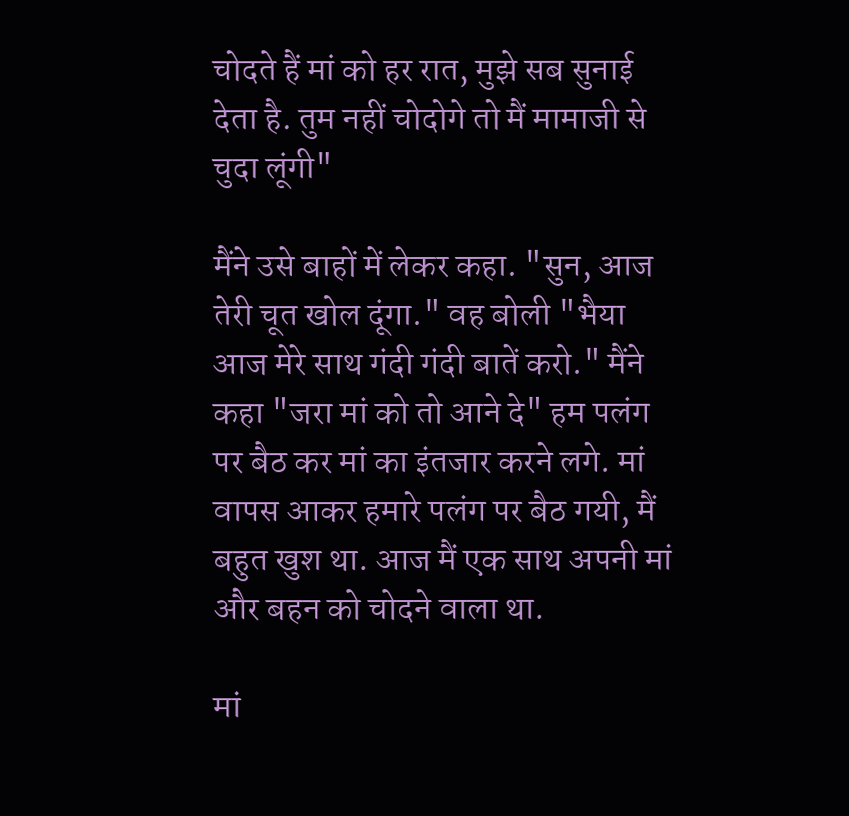चोदते हैं मां को हर रात, मुझे सब सुनाई देता है. तुम नहीं चोदोगे तो मैं मामाजी से चुदा लूंगी"

मैंने उसे बाहों में लेकर कहा. "सुन, आज तेरी चूत खोल दूंगा." वह बोली "भैया आज मेरे साथ गंदी गंदी बातें करो." मैंने कहा "जरा मां को तो आने दे" हम पलंग पर बैठ कर मां का इंतजार करने लगे. मां वापस आकर हमारे पलंग पर बैठ गयी, मैं बहुत खुश था. आज मैं एक साथ अपनी मां और बहन को चोदने वाला था.

मां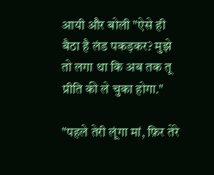आयी और बोली "ऐसे ही बैठा है लंड पकड़कर? मुझे तो लगा था कि अब तक तू प्रीति की ले चुका होगा."

"पहले तेरी लूंगा मां, फ़िर तेरे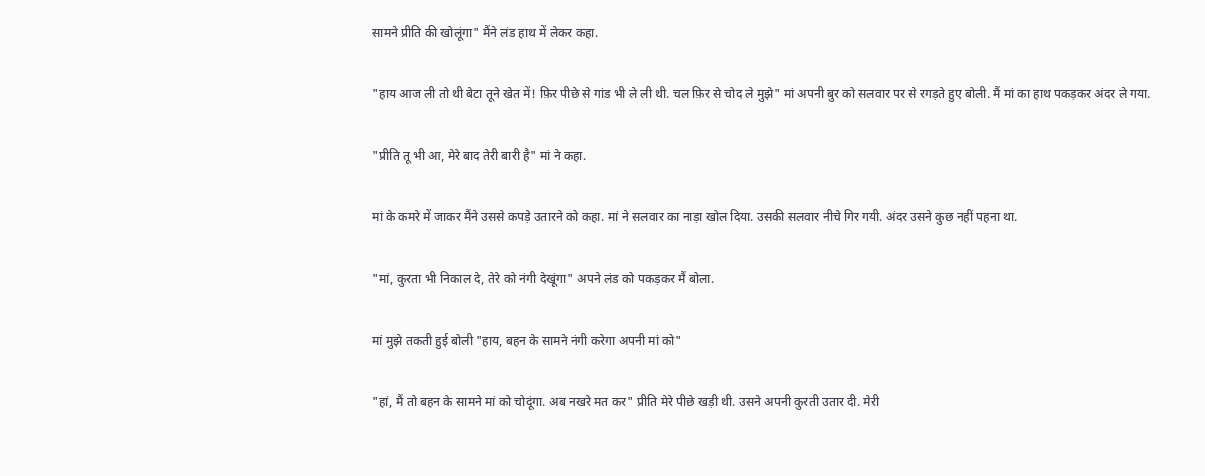सामने प्रीति की खोलूंगा" मैंने लंड हाथ में लेकर कहा.

"हाय आज ली तो थी बेटा तूने खेत में! फ़िर पीछे से गांड भी ले ली थी. चल फ़िर से चोद ले मुझे" मां अपनी बुर को सलवार पर से रगड़ते हुए बोली. मैं मां का हाथ पकड़कर अंदर ले गया.

"प्रीति तू भी आ, मेरे बाद तेरी बारी है" मां ने कहा.

मां के कमरे में जाकर मैंने उससे कपड़े उतारने को कहा. मां ने सलवार का नाड़ा खोल दिया. उसकी सलवार नीचे गिर गयी. अंदर उसने कुछ नहीं पहना था.

"मां, कुरता भी निकाल दे, तेरे को नंगी देखूंगा" अपने लंड को पकड़कर मैं बोला.

मां मुझे तकती हुई बोली "हाय, बहन के सामने नंगी करेगा अपनी मां को"

"हां, मैं तो बहन के सामने मां को चोदूंगा. अब नखरे मत कर" प्रीति मेरे पीछे खड़ी थी. उसने अपनी कुरती उतार दी. मेरी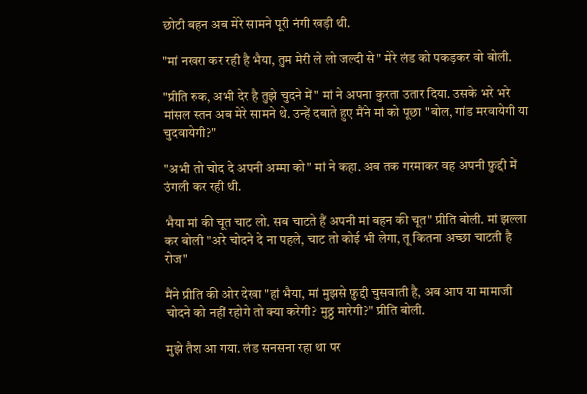छोटी बहन अब मेरे सामने पूरी नंगी खड़ी थी.

"मां नखरा कर रही है भैया, तुम मेरी ले लो जल्दी से" मेरे लंड को पकड़कर वो बोली.

"प्रीति रुक, अभी देर है तुझे चुदने में" मां ने अपना कुरता उतार दिया. उसके भरे भरे मांसल स्तन अब मेरे सामने थे. उन्हें दबाते हुए मैंने मां को पूछा "बोल, गांड मरवायेगी या चुदवायेगी?"

"अभी तो चोद दे अपनी अम्मा को" मां ने कहा. अब तक गरमाकर वह अपनी फ़ुद्दी में उंगली कर रही थी.

भैया मां की चूत चाट लो. सब चाटते हैं अपनी मां बहन की चूत" प्रीति बोली. मां झल्ला कर बोली "अरे चोदने दे ना पहले, चाट तो कोई भी लेगा, तू कितना अच्छा चाटती है रोज"

मैंने प्रीति की ओर देखा "हां भैया, मां मुझसे फ़ुद्दी चुसवाती है, अब आप या मामाजी चोदने को नहीं रहोगे तो क्या करेगी? मुठ्ठ मारेगी?" प्रीति बोली.

मुझे तैश आ गया. लंड सनसना रहा था पर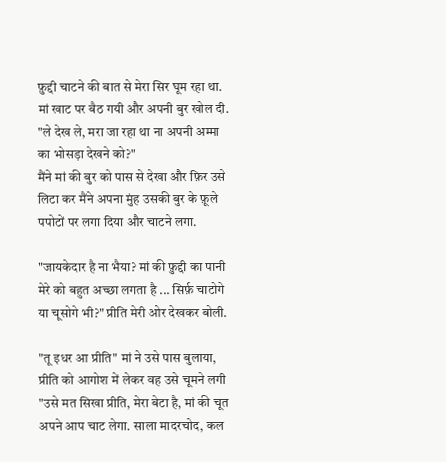फ़ुद्दी चाटने की बात से मेरा सिर घूम रहा था. मां खाट पर बैठ गयी और अपनी बुर खोल दी. "ले देख ले, मरा जा रहा था ना अपनी अम्मा का भोसड़ा देखने को?"
मैंने मां की बुर को पास से देखा और फ़िर उसे लिटा कर मैंने अपना मुंह उसकी बुर के फ़ूले पपोटों पर लगा दिया और चाटने लगा.

"जायकेदार है ना भैया? मां की फ़ुद्दी का पानी मेरे को बहुत अच्छा लगता है ... सिर्फ़ चाटोगे या चूसोगे भी?" प्रीति मेरी ओर देखकर बोली.

"तू इधर आ प्रीति" मां ने उसे पास बुलाया, प्रीति को आगोश में लेकर वह उसे चूमने लगी "उसे मत सिखा प्रीति, मेरा बेटा है, मां की चूत अपने आप चाट लेगा. साला मादरचोद, कल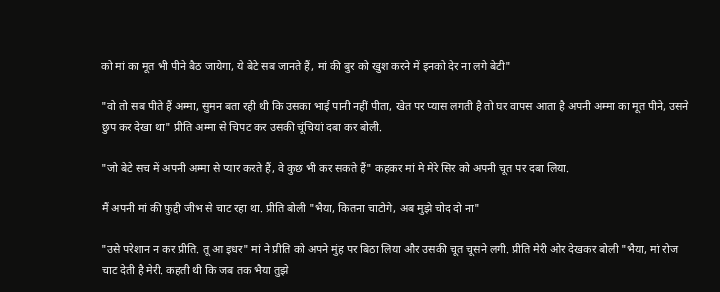को मां का मूत भी पीने बैठ जायेगा, ये बेटे सब जानते हैं, मां की बुर को खुश करने में इनको देर ना लगे बेटी"

"वो तो सब पीते हैं अम्मा, सुमन बता रही थी कि उसका भाई पानी नहीं पीता, खेत पर प्यास लगती है तो घर वापस आता है अपनी अम्मा का मूत पीने, उसने छुप कर देखा था" प्रीति अम्मा से चिपट कर उसकी चूंचियां दबा कर बोली.

"जो बेटे सच में अपनी अम्मा से प्यार करते हैं, वे कुछ भी कर सकते हैं" कहकर मां मे मेरे सिर को अपनी चूत पर दबा लिया.

मैं अपनी मां की फ़ुद्दी जीभ से चाट रहा था. प्रीति बोली "भैया, कितना चाटोगे, अब मुझे चोद दो ना"

"उसे परेशान न कर प्रीति. तू आ इधर" मां ने प्रीति को अपने मुंह पर बिठा लिया और उसकी चूत चूसने लगी. प्रीति मेरी ओर देखकर बोली "भैया, मां रोज चाट देती है मेरी. कहती थी कि जब तक भैया तुझे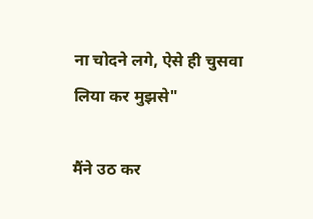ना चोदने लगे, ऐसे ही चुसवा लिया कर मुझसे"

मैंने उठ कर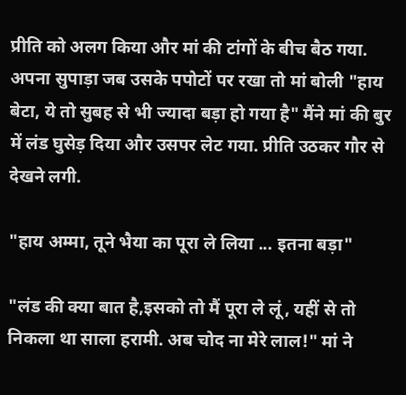प्रीति को अलग किया और मां की टांगों के बीच बैठ गया. अपना सुपाड़ा जब उसके पपोटों पर रखा तो मां बोली "हाय बेटा, ये तो सुबह से भी ज्यादा बड़ा हो गया है" मैंने मां की बुर में लंड घुसेड़ दिया और उसपर लेट गया. प्रीति उठकर गौर से देखने लगी.

"हाय अम्मा, तूने भैया का पूरा ले लिया ... इतना बड़ा"

"लंड की क्या बात है,इसको तो मैं पूरा ले लूं, यहीं से तो निकला था साला हरामी. अब चोद ना मेरे लाल!" मां ने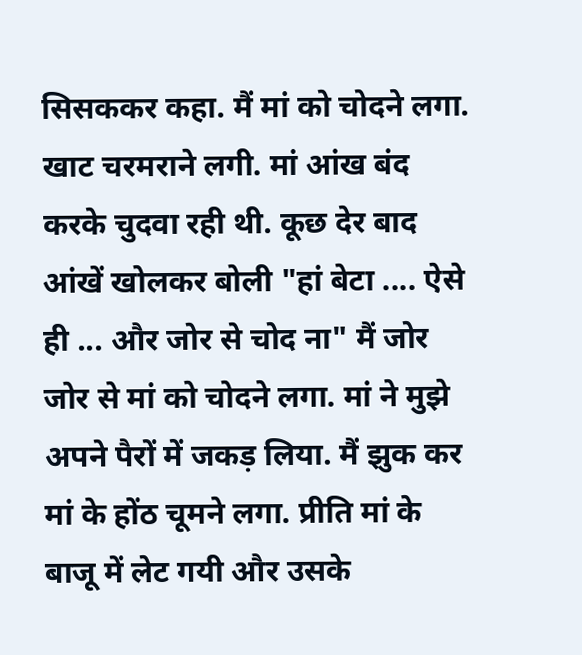सिसककर कहा. मैं मां को चोदने लगा. खाट चरमराने लगी. मां आंख बंद करके चुदवा रही थी. कूछ देर बाद आंखें खोलकर बोली "हां बेटा .... ऐसे ही ... और जोर से चोद ना" मैं जोर जोर से मां को चोदने लगा. मां ने मुझे अपने पैरों में जकड़ लिया. मैं झुक कर मां के होंठ चूमने लगा. प्रीति मां के बाजू में लेट गयी और उसके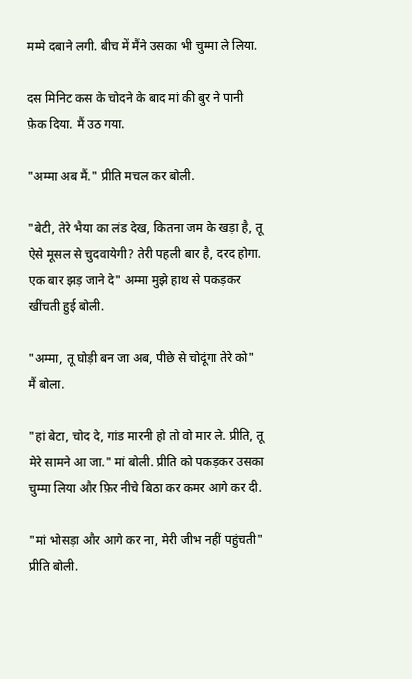मम्मे दबाने लगी. बीच में मैंने उसका भी चुम्मा ले लिया.

दस मिनिट कस के चोदने के बाद मां की बुर ने पानी फ़ेक दिया. मैं उठ गया.

"अम्मा अब मैं." प्रीति मचल कर बोली.

"बेटी, तेरे भैया का लंड देख, कितना जम के खड़ा है, तू ऐसे मूसल से चुदवायेगी? तेरी पहली बार है, दरद होगा. एक बार झड़ जाने दे" अम्मा मुझे हाथ से पकड़कर खींचती हुई बोली.

"अम्मा, तू घोड़ी बन जा अब, पीछे से चोदूंगा तेरे को" मैं बोला.

"हां बेटा, चोद दे, गांड मारनी हो तो वो मार ले. प्रीति, तू मेरे सामने आ जा." मां बोली. प्रीति को पकड़कर उसका चुम्मा लिया और फ़िर नीचे बिठा कर कमर आगे कर दी.

"मां भोसड़ा और आगे कर ना, मेरी जीभ नहीं पहुंचती" प्रीति बोली.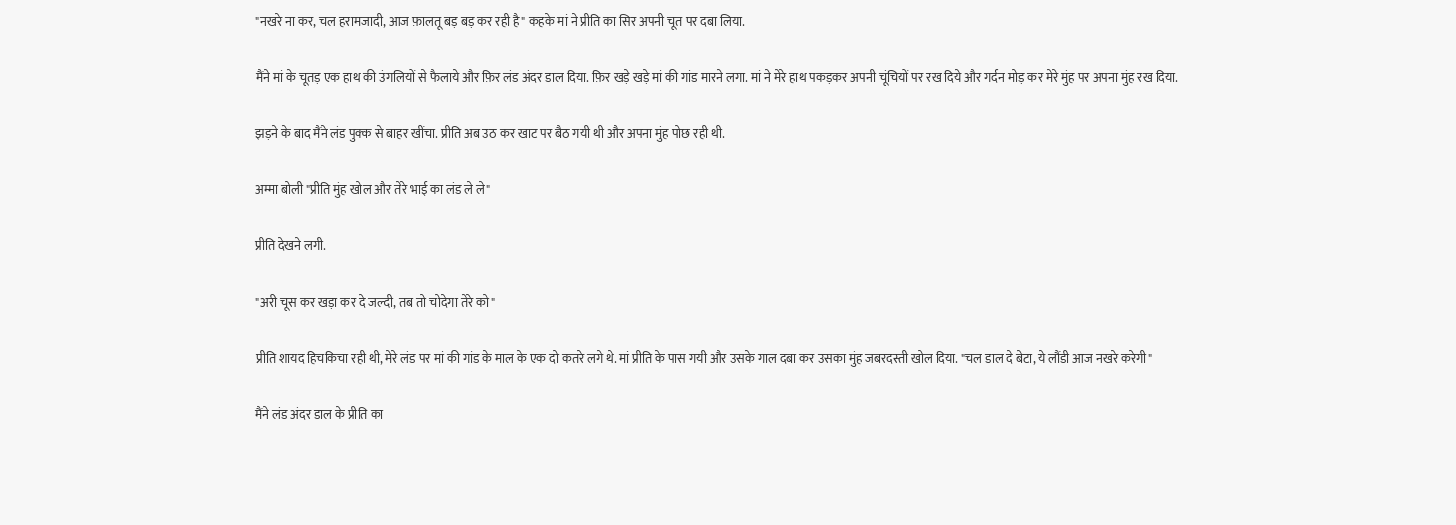"नखरे ना कर, चल हरामजादी, आज फ़ालतू बड़ बड़ कर रही है" कहके मां ने प्रीति का सिर अपनी चूत पर दबा लिया.

मैंने मां के चूतड़ एक हाथ की उंगलियों से फैलाये और फ़िर लंड अंदर डाल दिया. फ़िर खड़े खड़े मां की गांड मारने लगा. मां ने मेरे हाथ पकड़कर अपनी चूंचियों पर रख दिये और गर्दन मोड़ कर मेरे मुंह पर अपना मुंह रख दिया.

झड़ने के बाद मैंने लंड पुक्क से बाहर खींचा. प्रीति अब उठ कर खाट पर बैठ गयी थी और अपना मुंह पोछ रही थी.

अम्मा बोली "प्रीति मुंह खोल और तेरे भाई का लंड ले ले"

प्रीति देखने लगी.

"अरी चूस कर खड़ा कर दे जल्दी, तब तो चोदेगा तेरे को"

प्रीति शायद हिचकिचा रही थी, मेरे लंड पर मां की गांड के माल के एक दो कतरे लगे थे. मां प्रीति के पास गयी और उसके गाल दबा कर उसका मुंह जबरदस्ती खोल दिया. "चल डाल दे बेटा, ये लौंडी आज नखरे करेगी"

मैंने लंड अंदर डाल के प्रीति का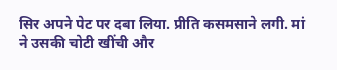सिर अपने पेट पर दबा लिया. प्रीति कसमसाने लगी. मां ने उसकी चोटी खींची और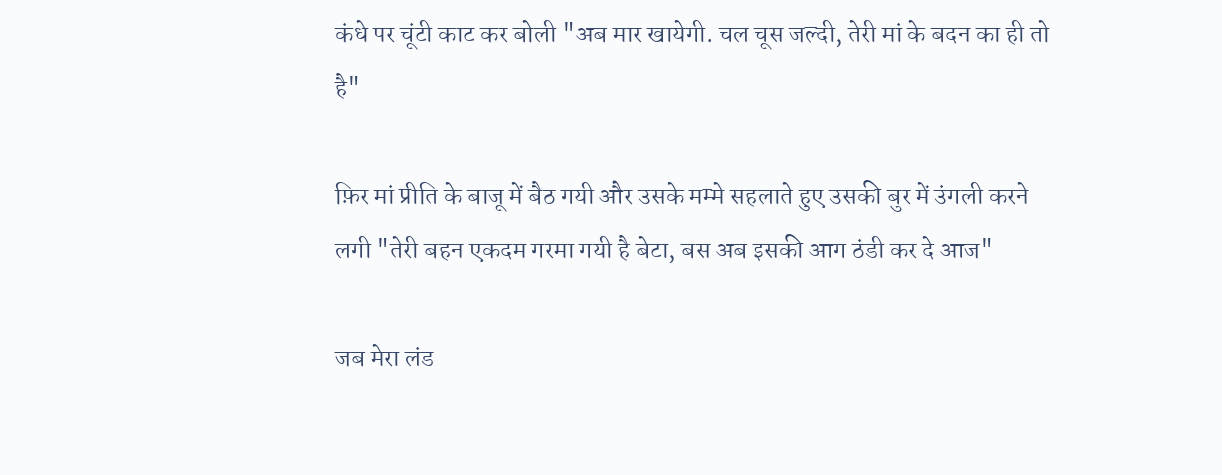कंधे पर चूंटी काट कर बोली "अब मार खायेगी. चल चूस जल्दी, तेरी मां के बदन का ही तो है"

फ़िर मां प्रीति के बाजू में बैठ गयी और उसके मम्मे सहलाते हुए उसकी बुर में उंगली करने लगी "तेरी बहन एकदम गरमा गयी है बेटा, बस अब इसकी आग ठंडी कर दे आज"

जब मेरा लंड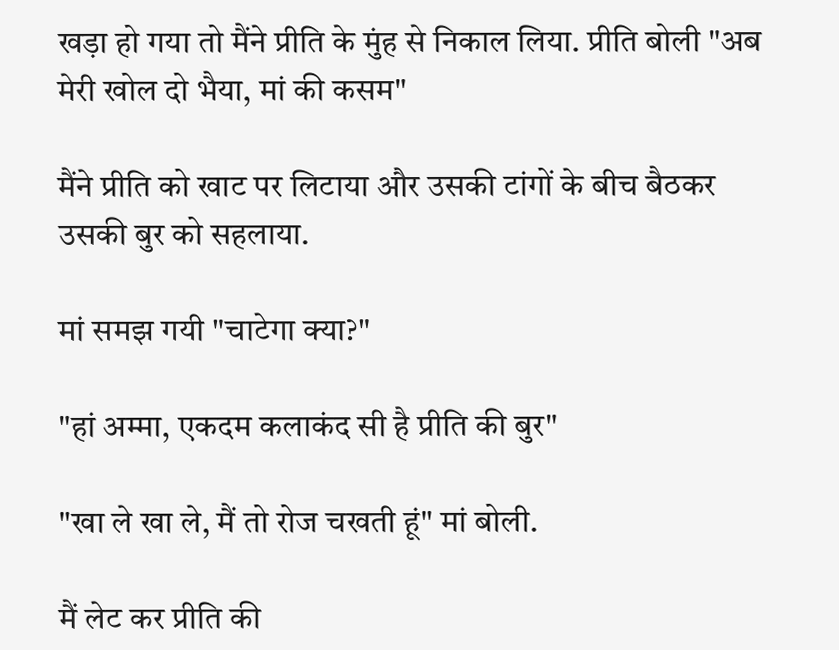खड़ा हो गया तो मैंने प्रीति के मुंह से निकाल लिया. प्रीति बोली "अब मेरी खोल दो भैया, मां की कसम"

मैंने प्रीति को खाट पर लिटाया और उसकी टांगों के बीच बैठकर उसकी बुर को सहलाया.

मां समझ गयी "चाटेगा क्या?"

"हां अम्मा, एकदम कलाकंद सी है प्रीति की बुर"

"खा ले खा ले, मैं तो रोज चखती हूं" मां बोली.

मैं लेट कर प्रीति की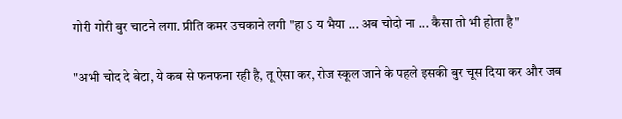गोरी गोरी बुर चाटने लगा. प्रीति कमर उचकाने लगी "हा ऽ य भैया ... अब चोदो ना ... कैसा तो भी होता है"

"अभी चोद दे बेटा, ये कब से फनफना रही है, तू ऐसा कर, रोज स्कूल जाने के पहले इसकी बुर चूस दिया कर और जब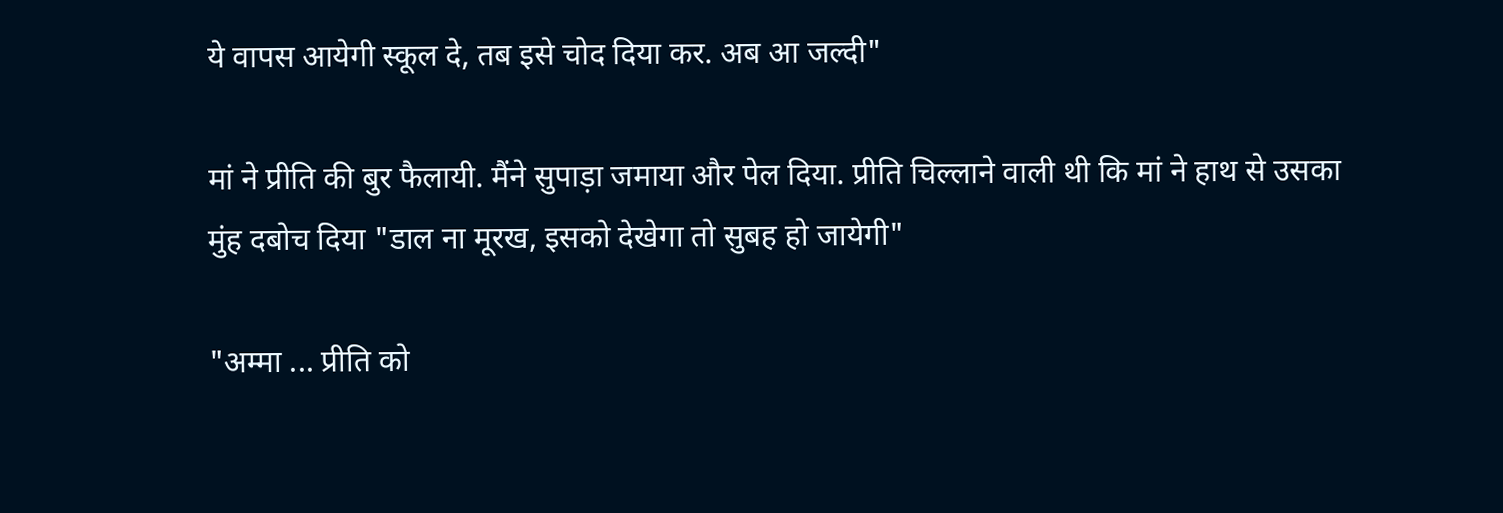ये वापस आयेगी स्कूल दे, तब इसे चोद दिया कर. अब आ जल्दी"

मां ने प्रीति की बुर फैलायी. मैंने सुपाड़ा जमाया और पेल दिया. प्रीति चिल्लाने वाली थी कि मां ने हाथ से उसका मुंह दबोच दिया "डाल ना मूरख, इसको देखेगा तो सुबह हो जायेगी"

"अम्मा ... प्रीति को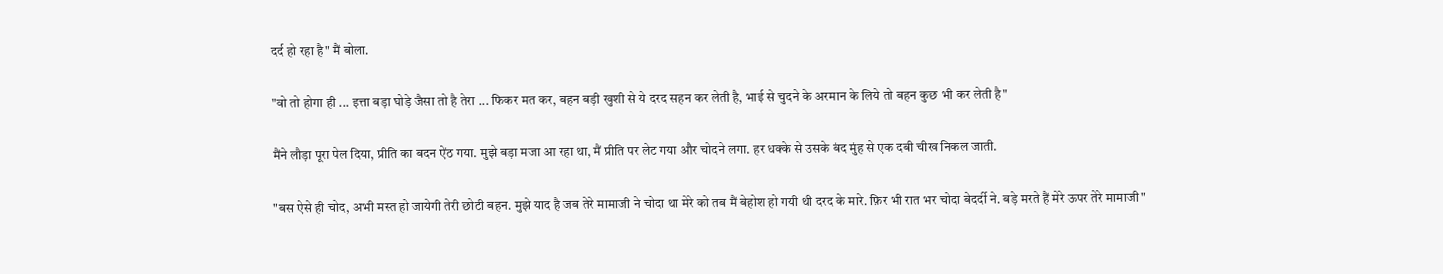दर्द हो रहा है" मैं बोला.

"वो तो होगा ही ... इत्ता बड़ा घोड़े जैसा तो है तेरा ... फिकर मत कर, बहन बड़ी खुशी से ये दरद सहन कर लेती है, भाई से चुदने के अरमान के लिये तो बहन कुछ भी कर लेती है"

मैंने लौड़ा पूरा पेल दिया, प्रीति का बदन ऐंठ गया. मुझे बड़ा मजा आ रहा था, मैं प्रीति पर लेट गया और चोदने लगा. हर धक्के से उसके बंद मुंह से एक दबी चीख निकल जाती.

"बस ऐसे ही चोद, अभी मस्त हो जायेगी तेरी छोटी बहन. मुझे याद है जब तेरे मामाजी ने चोदा था मेरे को तब मैं बेहोश हो गयी थी दरद के मारे. फ़िर भी रात भर चोदा बेदर्दी ने. बड़े मरते हैं मेरे ऊपर तेरे मामाजी"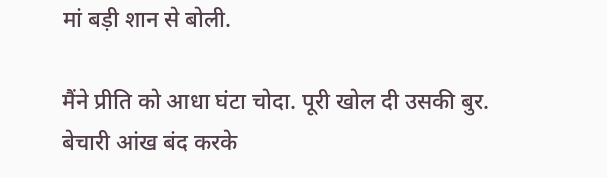मां बड़ी शान से बोली.

मैंने प्रीति को आधा घंटा चोदा. पूरी खोल दी उसकी बुर. बेचारी आंख बंद करके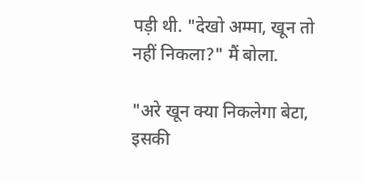पड़ी थी. "देखो अम्मा, खून तो नहीं निकला?" मैं बोला.

"अरे खून क्या निकलेगा बेटा, इसकी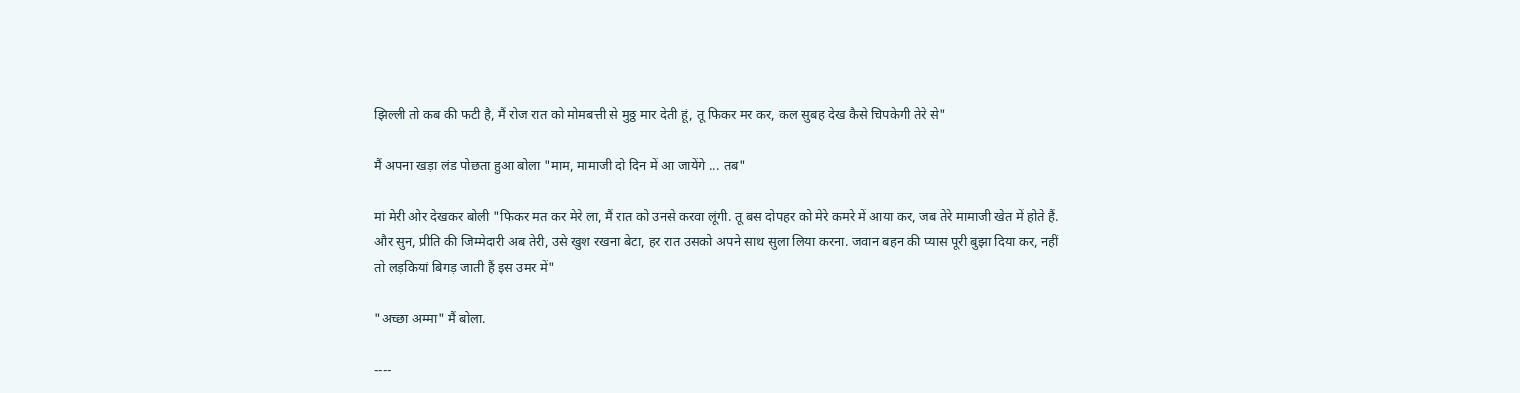झिल्ली तो कब की फटी है, मैं रोज रात को मोमबत्ती से मुठ्ठ मार देती हूं, तू फिकर मर कर, कल सुबह देख कैसे चिपकेगी तेरे से"

मैं अपना खड़ा लंड पोछता हुआ बोला "माम, मामाजी दो दिन में आ जायेंगे ... तब"

मां मेरी ओर देखकर बोली "फिकर मत कर मेरे ला, मैं रात को उनसे करवा लूंगी. तू बस दोपहर को मेरे कमरे में आया कर, जब तेरे मामाजी खेत में होते हैं. और सुन, प्रीति की जिम्मेदारी अब तेरी, उसे खुश रखना बेटा, हर रात उसको अपने साथ सुला लिया करना. जवान बहन की प्यास पूरी बुझा दिया कर, नहीं तो लड़कियां बिगड़ जाती हैं इस उमर में"

"अच्छा अम्मा" मैं बोला.

----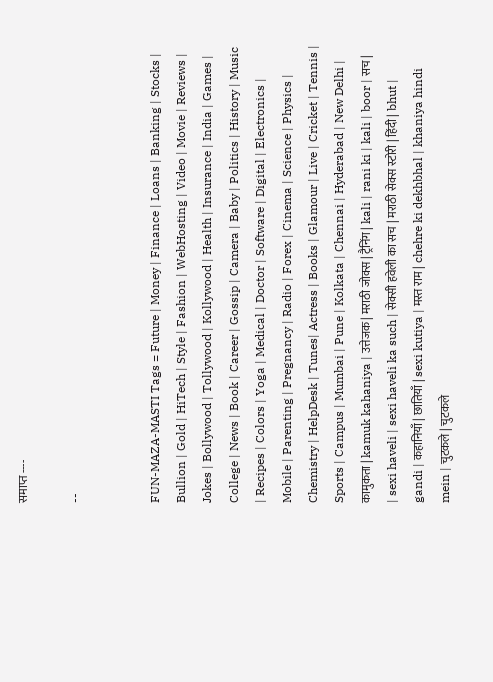समाप्त ----

--


FUN-MAZA-MASTI Tags = Future | Money | Finance | Loans | Banking | Stocks | Bullion | Gold | HiTech | Style | Fashion | WebHosting | Video | Movie | Reviews | Jokes | Bollywood | Tollywood | Kollywood | Health | Insurance | India | Games | College | News | Book | Career | Gossip | Camera | Baby | Politics | History | Music | Recipes | Colors | Yoga | Medical | Doctor | Software | Digital | Electronics | Mobile | Parenting | Pregnancy | Radio | Forex | Cinema | Science | Physics | Chemistry | HelpDesk | Tunes| Actress | Books | Glamour | Live | Cricket | Tennis | Sports | Campus | Mumbai | Pune | Kolkata | Chennai | Hyderabad | New Delhi | कामुकता | kamuk kahaniya | उत्तेजक | मराठी जोक्स | ट्रैनिंग | kali | rani ki | kali | boor | सच | | sexi haveli | sexi haveli ka such | सेक्सी हवेली का सच | मराठी सेक्स स्टोरी | हिंदी | bhut | gandi | कहानियाँ | छातियाँ | sexi kutiya | मस्त राम | chehre ki dekhbhal | khaniya hindi mein | चुटकले | चुटकले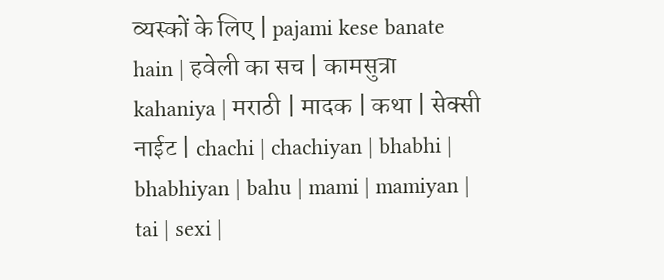व्‍यस्‍कों के लिए | pajami kese banate hain | हवेली का सच | कामसुत्रा kahaniya | मराठी | मादक | कथा | सेक्सी नाईट | chachi | chachiyan | bhabhi | bhabhiyan | bahu | mami | mamiyan | tai | sexi |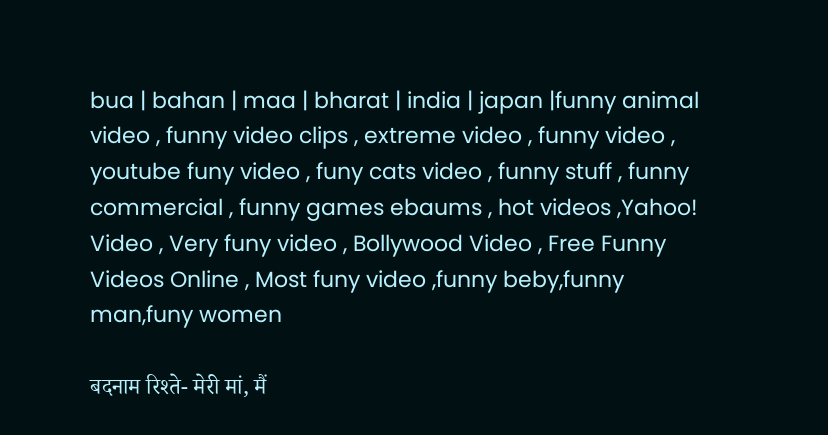bua | bahan | maa | bharat | india | japan |funny animal video , funny video clips , extreme video , funny video , youtube funy video , funy cats video , funny stuff , funny commercial , funny games ebaums , hot videos ,Yahoo! Video , Very funy video , Bollywood Video , Free Funny Videos Online , Most funy video ,funny beby,funny man,funy women

बदनाम रिश्ते- मेरी मां, मैं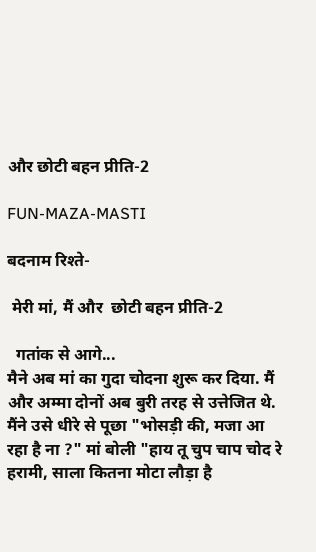और छोटी बहन प्रीति-2

FUN-MAZA-MASTI

बदनाम रिश्ते-

 मेरी मां, मैं और  छोटी बहन प्रीति-2

  गतांक से आगे...
मैने अब मां का गुदा चोदना शुरू कर दिया. मैं और अम्मा दोनों अब बुरी तरह से उत्तेजित थे. मैंने उसे धीरे से पूछा "भोसड़ी की, मजा आ रहा है ना ?" मां बोली "हाय तू चुप चाप चोद रे हरामी, साला कितना मोटा लौड़ा है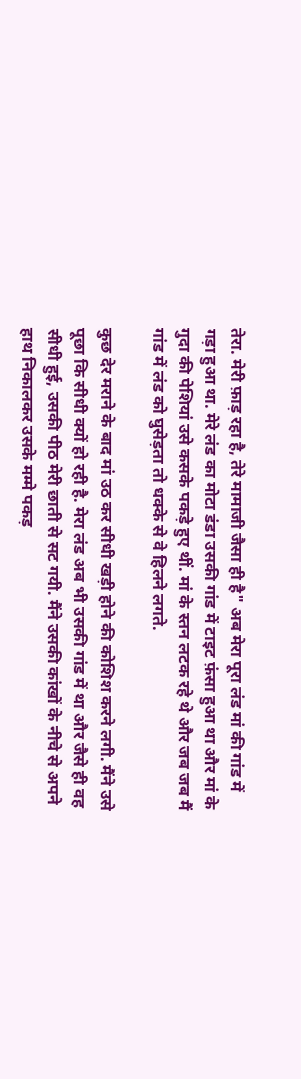तेरा. मेरी फ़ाड़ रहा है, तेरे मामाजी जैसा ही है" अब मेरा पूरा लंड मां की गांड में गड़ा हुआ था. मेरे लंड का मोटा डंडा उसकी गांड में टाइट फ़ंसा हुआ था और मां के गुदा की पेशियां उसे कसके पकड़े हुए थीं. मां के स्तन लटक रहे थे और जब जब मैं गांड में लंड को घुसेड़ता तो धक्के से वे हिलने लगते.

कुछ देर मराने के बाद मां उठ कर सीधी खड़ी होने की कोशिश करने लगी. मैंने उसे पूछा कि सीधी क्यों हो रही है. मेरा लंड अब भी उसकी गांड में था और जैसे ही वह सीधी हुई, उसकी पीठ मेरी छाती से सट गयी. मैंने उसकी कांखों के नीचे से अपने हाथ निकालकर उसके मम्मे पकड़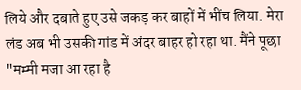लिये और दबाते हुए उसे जकड़ कर बाहों में भींच लिया. मेरा लंड अब भी उसकी गांड में अंदर बाहर हो रहा था. मैंने पूछा "मम्मी मजा आ रहा है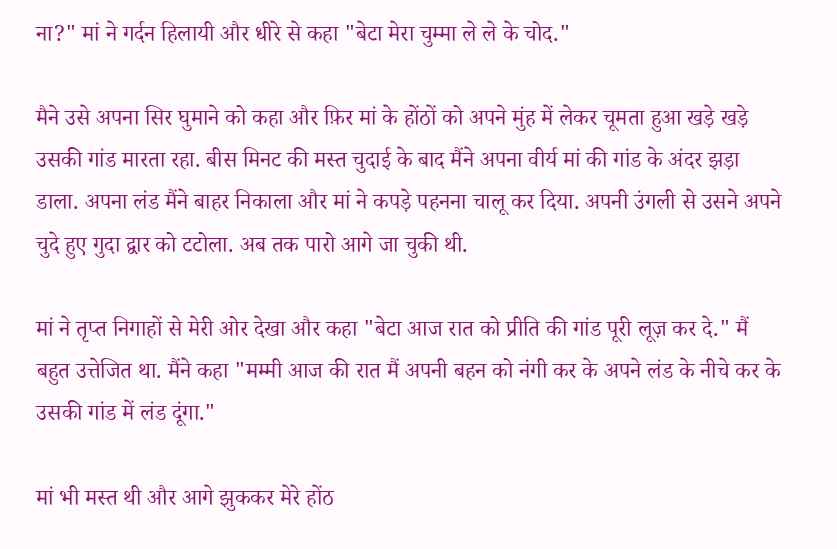ना?" मां ने गर्दन हिलायी और धीरे से कहा "बेटा मेरा चुम्मा ले ले के चोद."

मैने उसे अपना सिर घुमाने को कहा और फ़िर मां के होंठों को अपने मुंह में लेकर चूमता हुआ खड़े खड़े उसकी गांड मारता रहा. बीस मिनट की मस्त चुदाई के बाद मैंने अपना वीर्य मां की गांड के अंदर झड़ा डाला. अपना लंड मैंने बाहर निकाला और मां ने कपड़े पहनना चालू कर दिया. अपनी उंगली से उसने अपने चुदे हुए गुदा द्वार को टटोला. अब तक पारो आगे जा चुकी थी.

मां ने तृप्त निगाहों से मेरी ओर देखा और कहा "बेटा आज रात को प्रीति की गांड पूरी लूज़ कर दे." मैं बहुत उत्तेजित था. मैंने कहा "मम्मी आज की रात मैं अपनी बहन को नंगी कर के अपने लंड के नीचे कर के उसकी गांड में लंड दूंगा."

मां भी मस्त थी और आगे झुककर मेरे होंठ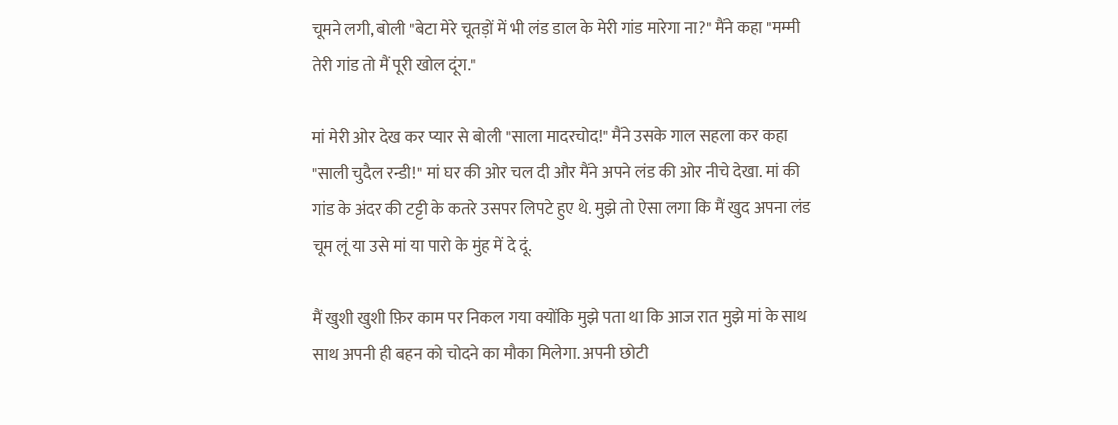चूमने लगी, बोली "बेटा मेरे चूतड़ों में भी लंड डाल के मेरी गांड मारेगा ना?" मैंने कहा "मम्मी तेरी गांड तो मैं पूरी खोल दूंग."

मां मेरी ओर देख कर प्यार से बोली "साला मादरचोद!" मैंने उसके गाल सहला कर कहा "साली चुदैल रन्डी!" मां घर की ओर चल दी और मैंने अपने लंड की ओर नीचे देखा. मां की गांड के अंदर की टट्टी के कतरे उसपर लिपटे हुए थे. मुझे तो ऐसा लगा कि मैं खुद अपना लंड चूम लूं या उसे मां या पारो के मुंह में दे दूं.

मैं खुशी खुशी फ़िर काम पर निकल गया क्योंकि मुझे पता था कि आज रात मुझे मां के साथ साथ अपनी ही बहन को चोदने का मौका मिलेगा. अपनी छोटी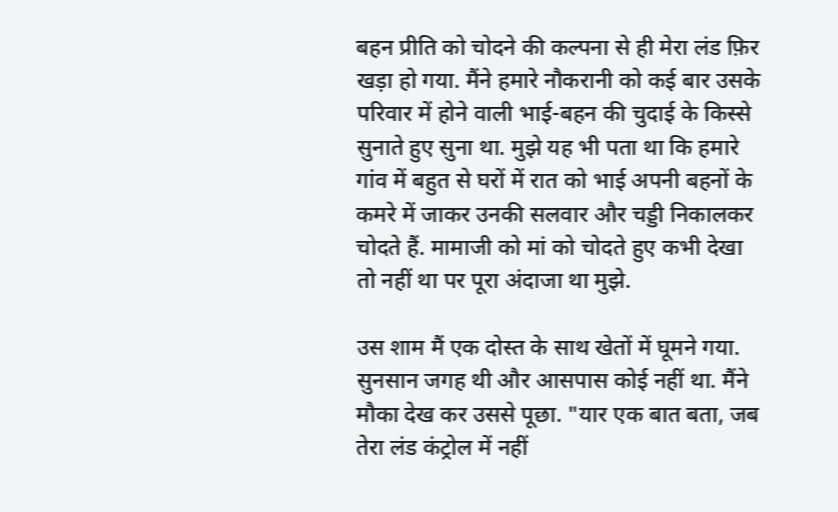बहन प्रीति को चोदने की कल्पना से ही मेरा लंड फ़िर खड़ा हो गया. मैंने हमारे नौकरानी को कई बार उसके परिवार में होने वाली भाई-बहन की चुदाई के किस्से सुनाते हुए सुना था. मुझे यह भी पता था कि हमारे गांव में बहुत से घरों में रात को भाई अपनी बहनों के कमरे में जाकर उनकी सलवार और चड्डी निकालकर चोदते हैं. मामाजी को मां को चोदते हुए कभी देखा तो नहीं था पर पूरा अंदाजा था मुझे.

उस शाम मैं एक दोस्त के साथ खेतों में घूमने गया. सुनसान जगह थी और आसपास कोई नहीं था. मैंने मौका देख कर उससे पूछा. "यार एक बात बता, जब तेरा लंड कंट्रोल में नहीं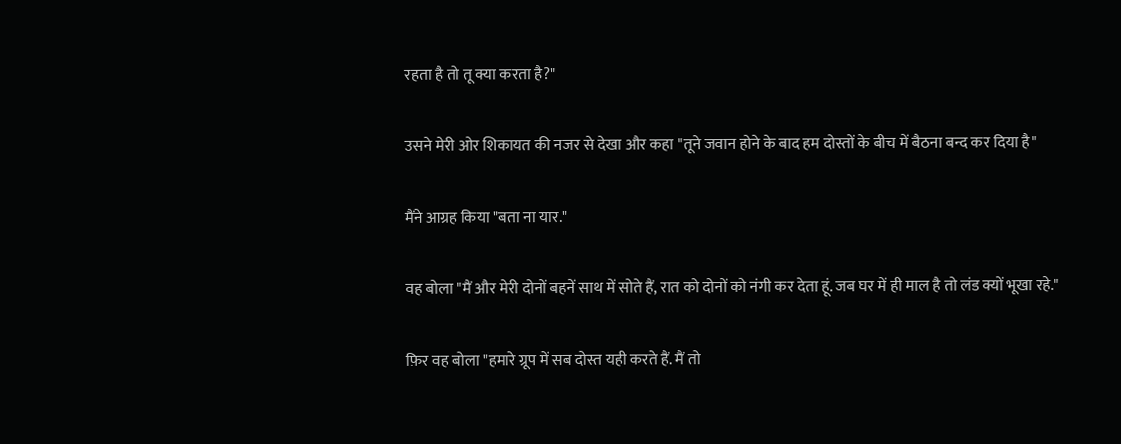रहता है तो तू क्या करता है?"

उसने मेरी ओर शिकायत की नजर से देखा और कहा "तूने जवान होने के बाद हम दोस्तों के बीच में बैठना बन्द कर दिया है"

मैंने आग्रह किया "बता ना यार."

वह बोला "मैं और मेरी दोनों बहनें साथ में सोते हैं, रात को दोनों को नंगी कर देता हूं. जब घर में ही माल है तो लंड क्यों भूखा रहे."

फ़िर वह बोला "हमारे ग्रूप में सब दोस्त यही करते हैं. मैं तो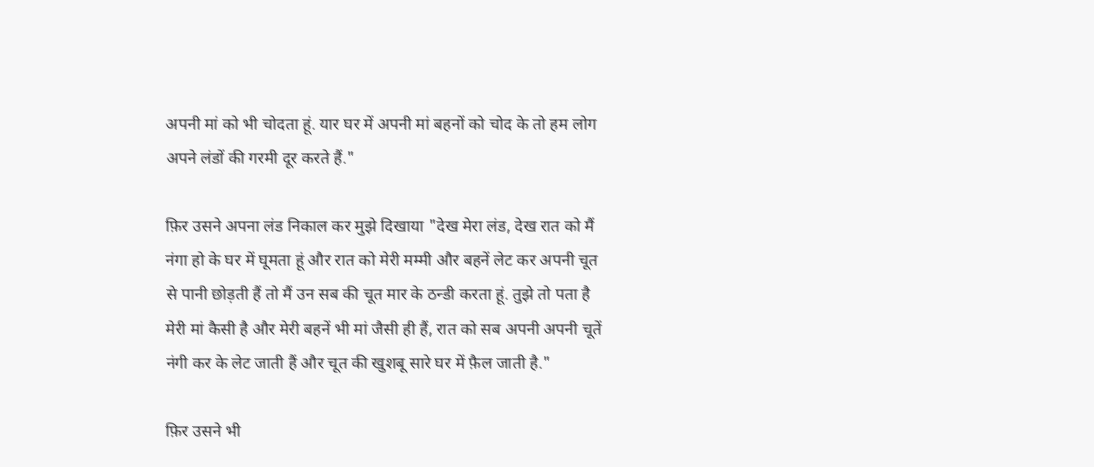अपनी मां को भी चोदता हूं. यार घर में अपनी मां बहनों को चोद के तो हम लोग अपने लंडों की गरमी दूर करते हैं."

फ़िर उसने अपना लंड निकाल कर मुझे दिखाया "देख मेरा लंड, देख रात को मैं नंगा हो के घर में घूमता हूं और रात को मेरी मम्मी और बहनें लेट कर अपनी चूत से पानी छोड़ती हैं तो मैं उन सब की चूत मार के ठन्डी करता हूं. तुझे तो पता है मेरी मां कैसी है और मेरी बहनें भी मां जैसी ही हैं, रात को सब अपनी अपनी चूतें नंगी कर के लेट जाती हैं और चूत की खुशबू सारे घर में फ़ैल जाती है."

फ़िर उसने भी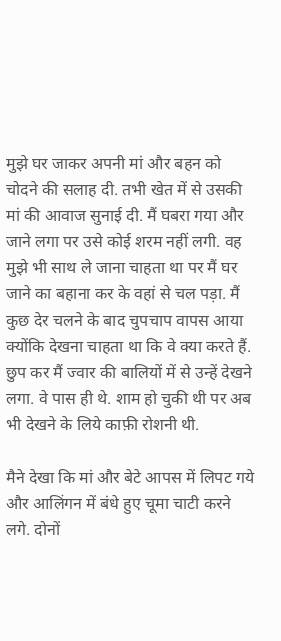मुझे घर जाकर अपनी मां और बहन को चोदने की सलाह दी. तभी खेत में से उसकी मां की आवाज सुनाई दी. मैं घबरा गया और जाने लगा पर उसे कोई शरम नहीं लगी. वह मुझे भी साथ ले जाना चाहता था पर मैं घर जाने का बहाना कर के वहां से चल पड़ा. मैं कुछ देर चलने के बाद चुपचाप वापस आया क्योंकि देखना चाहता था कि वे क्या करते हैं. छुप कर मैं ज्वार की बालियों में से उन्हें देखने लगा. वे पास ही थे. शाम हो चुकी थी पर अब भी देखने के लिये काफ़ी रोशनी थी.

मैने देखा कि मां और बेटे आपस में लिपट गये और आलिंगन में बंधे हुए चूमा चाटी करने लगे. दोनों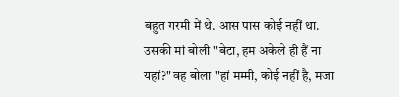बहुत गरमी में थे. आस पास कोई नहीं था. उसकी मां बोली "बेटा, हम अकेले ही हैं ना यहां?" वह बोला "हां मम्मी, कोई नहीं है, मजा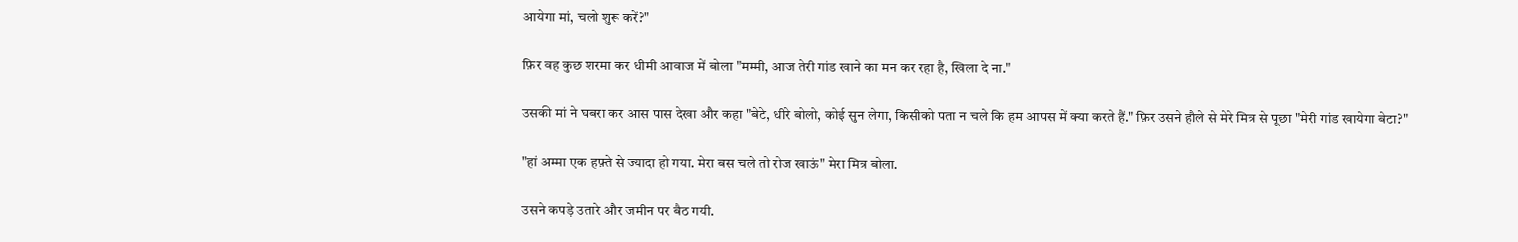आयेगा मां, चलो शुरू करें?"

फ़िर वह कुछ शरमा कर धीमी आवाज में बोला "मम्मी, आज तेरी गांड खाने का मन कर रहा है, खिला दे ना."

उसकी मां ने घबरा कर आस पास देखा और कहा "बेटे, धीरे बोलो, कोई सुन लेगा, किसीको पता न चले कि हम आपस में क्या करते हैं." फ़िर उसने हौले से मेरे मित्र से पूछा "मेरी गांड खायेगा बेटा?"

"हां अम्मा एक हफ़्ते से ज्यादा हो गया. मेरा बस चले तो रोज खाऊं" मेरा मित्र बोला.

उसने कपड़े उतारे और जमीन पर बैठ गयी.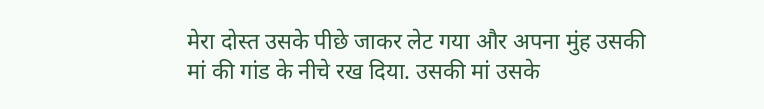मेरा दोस्त उसके पीछे जाकर लेट गया और अपना मुंह उसकी मां की गांड के नीचे रख दिया. उसकी मां उसके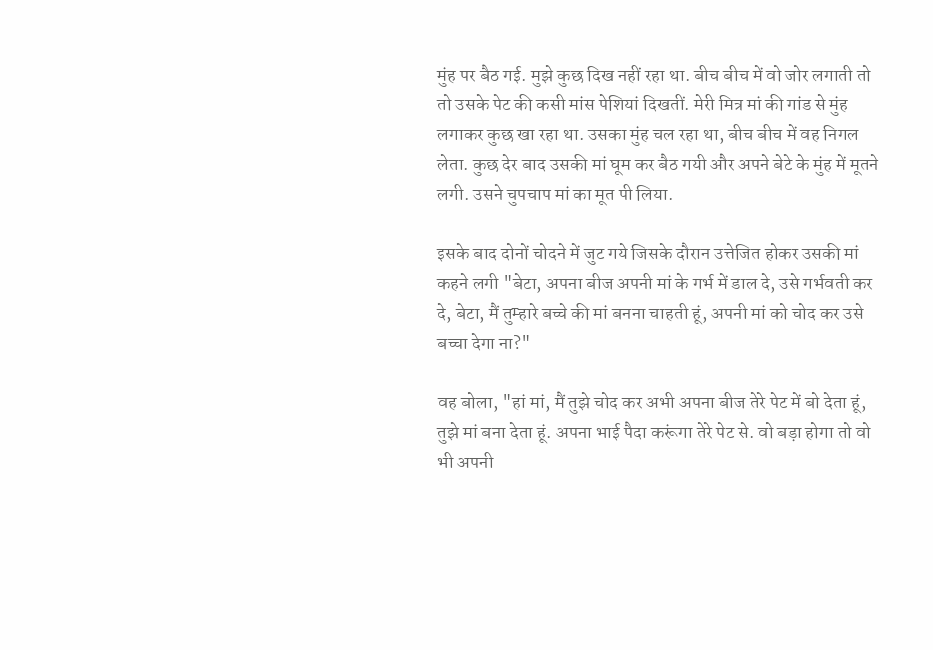मुंह पर बैठ गई. मुझे कुछ दिख नहीं रहा था. बीच बीच में वो जोर लगाती तो तो उसके पेट की कसी मांस पेशियां दिखतीं. मेरी मित्र मां की गांड से मुंह लगाकर कुछ खा रहा था. उसका मुंह चल रहा था, बीच बीच में वह निगल लेता. कुछ देर बाद उसकी मां घूम कर बैठ गयी और अपने बेटे के मुंह में मूतने लगी. उसने चुपचाप मां का मूत पी लिया.

इसके बाद दोनों चोदने में जुट गये जिसके दौरान उत्तेजित होकर उसकी मां कहने लगी "बेटा, अपना बीज अपनी मां के गर्भ में डाल दे, उसे गर्भवती कर दे, बेटा, मैं तुम्हारे बच्चे की मां बनना चाहती हूं, अपनी मां को चोद कर उसे बच्चा देगा ना?"

वह बोला, "हां मां, मैं तुझे चोद कर अभी अपना बीज तेरे पेट में बो देता हूं, तुझे मां बना देता हूं. अपना भाई पैदा करूंगा तेरे पेट से. वो बड़ा होगा तो वो भी अपनी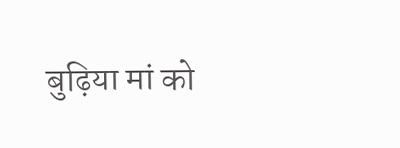बुढ़िया मां को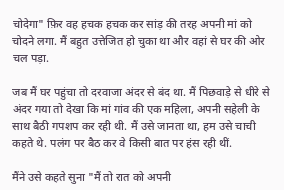चोदेगा" फ़िर वह हचक हचक कर सांड़ की तरह अपनी मां को चोदने लगा. मैं बहुत उत्तेजित हो चुका था और वहां से घर की ओर चल पड़ा.

जब मैं घर पहुंचा तो दरवाजा अंदर से बंद था. मैं पिछवाड़े से धीरे से अंदर गया तो देखा कि मां गांव की एक महिला, अपनी सहेली के साथ बैठी गपशप कर रही थी. मैं उसे जानता था, हम उसे चाची कहते थे. पलंग पर बैठ कर वे किसी बात पर हंस रही थीं.

मैंने उसे कहते सुना "मैं तो रात को अपनी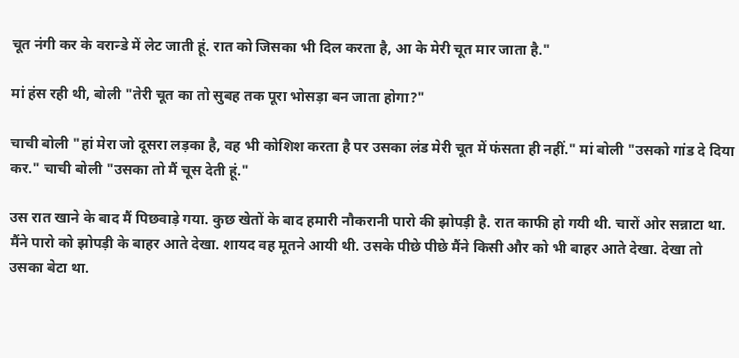चूत नंगी कर के वरान्डे में लेट जाती हूं. रात को जिसका भी दिल करता है, आ के मेरी चूत मार जाता है."

मां हंस रही थी, बोली "तेरी चूत का तो सुबह तक पूरा भोसड़ा बन जाता होगा?"

चाची बोली "हां मेरा जो दूसरा लड़का है, वह भी कोशिश करता है पर उसका लंड मेरी चूत में फंसता ही नहीं." मां बोली "उसको गांड दे दिया कर." चाची बोली "उसका तो मैं चूस देती हूं."

उस रात खाने के बाद मैं पिछवाड़े गया. कुछ खेतों के बाद हमारी नौकरानी पारो की झोपड़ी है. रात काफी हो गयी थी. चारों ओर सन्नाटा था. मैंने पारो को झोपड़ी के बाहर आते देखा. शायद वह मूतने आयी थी. उसके पीछे पीछे मैंने किसी और को भी बाहर आते देखा. देखा तो उसका बेटा था.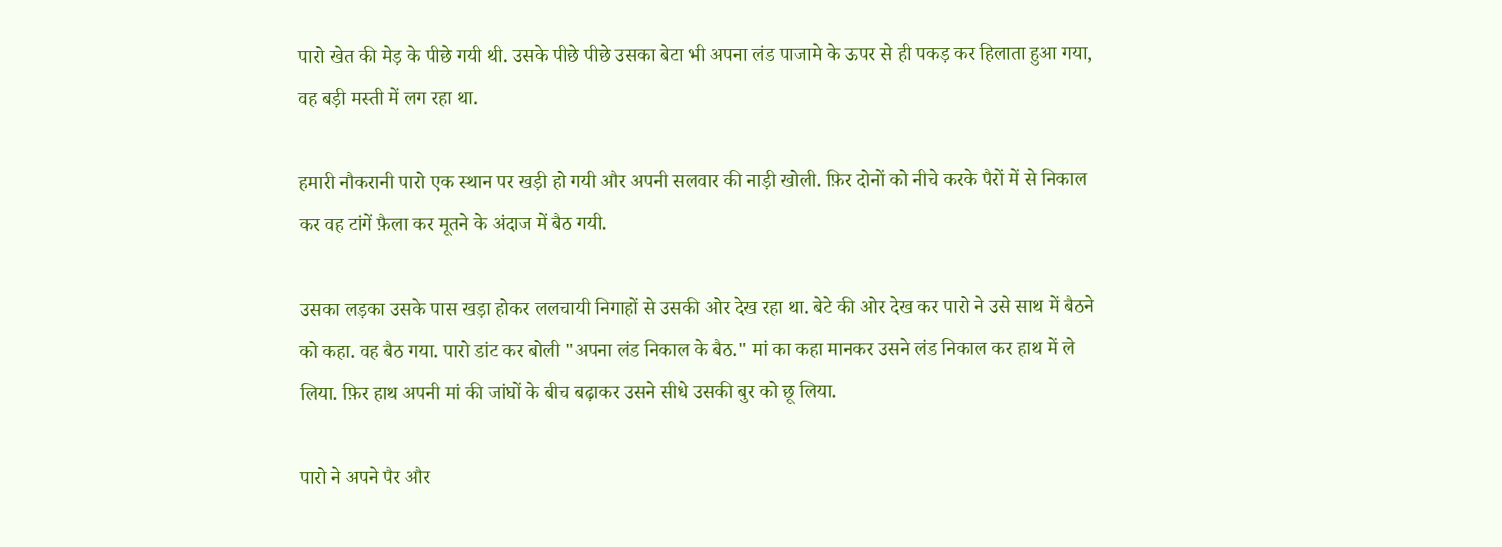पारो खेत की मेड़ के पीछे गयी थी. उसके पीछे पीछे उसका बेटा भी अपना लंड पाजामे के ऊपर से ही पकड़ कर हिलाता हुआ गया, वह बड़ी मस्ती में लग रहा था.

हमारी नौकरानी पारो एक स्थान पर खड़ी हो गयी और अपनी सलवार की नाड़ी खोली. फ़िर दोनों को नीचे करके पैरों में से निकाल कर वह टांगें फ़ैला कर मूतने के अंदाज में बैठ गयी.

उसका लड़का उसके पास खड़ा होकर ललचायी निगाहों से उसकी ओर देख रहा था. बेटे की ओर देख कर पारो ने उसे साथ में बैठने को कहा. वह बैठ गया. पारो डांट कर बोली "अपना लंड निकाल के बैठ." मां का कहा मानकर उसने लंड निकाल कर हाथ में ले लिया. फ़िर हाथ अपनी मां की जांघों के बीच बढ़ाकर उसने सीधे उसकी बुर को छू लिया.

पारो ने अपने पैर और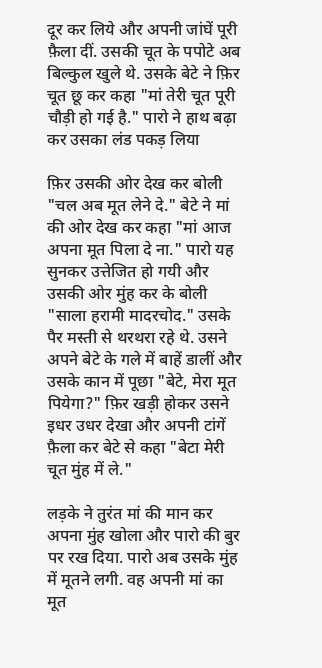दूर कर लिये और अपनी जांघें पूरी फ़ैला दीं. उसकी चूत के पपोटे अब बिल्कुल खुले थे. उसके बेटे ने फ़िर चूत छू कर कहा "मां तेरी चूत पूरी चौड़ी हो गई है." पारो ने हाथ बढ़ा कर उसका लंड पकड़ लिया

फ़िर उसकी ओर देख कर बोली "चल अब मूत लेने दे." बेटे ने मां की ओर देख कर कहा "मां आज अपना मूत पिला दे ना." पारो यह सुनकर उत्तेजित हो गयी और उसकी ओर मुंह कर के बोली "साला हरामी मादरचोद." उसके पैर मस्ती से थरथरा रहे थे. उसने अपने बेटे के गले में बाहें डालीं और उसके कान में पूछा "बेटे, मेरा मूत पियेगा?" फ़िर खड़ी होकर उसने इधर उधर देखा और अपनी टांगें फ़ैला कर बेटे से कहा "बेटा मेरी चूत मुंह में ले."

लड़के ने तुरंत मां की मान कर अपना मुंह खोला और पारो की बुर पर रख दिया. पारो अब उसके मुंह में मूतने लगी. वह अपनी मां का मूत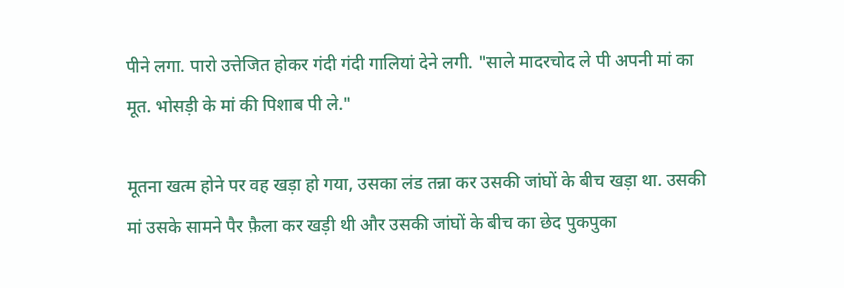पीने लगा. पारो उत्तेजित होकर गंदी गंदी गालियां देने लगी. "साले मादरचोद ले पी अपनी मां का मूत. भोसड़ी के मां की पिशाब पी ले."

मूतना खत्म होने पर वह खड़ा हो गया, उसका लंड तन्ना कर उसकी जांघों के बीच खड़ा था. उसकी मां उसके सामने पैर फ़ैला कर खड़ी थी और उसकी जांघों के बीच का छेद पुकपुका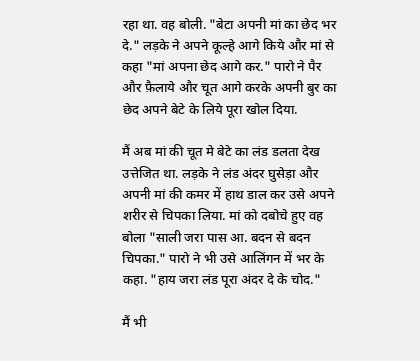रहा था. वह बोली. "बेटा अपनी मां का छेद भर दे." लड़के ने अपने कूल्हे आगे किये और मां से कहा "मां अपना छेद आगे कर." पारो ने पैर और फ़ैलाये और चूत आगे करके अपनी बुर का छेद अपने बेटे के लिये पूरा खोल दिया.

मैं अब मां की चूत मे बेटे का लंड डलता देख उत्तेजित था. लड़के ने लंड अंदर घुसेड़ा और अपनी मां की कमर में हाथ डाल कर उसे अपने शरीर से चिपका लिया. मां को दबोचे हुए वह बोला "साली जरा पास आ. बदन से बदन चिपका." पारो ने भी उसे आलिंगन में भर के कहा. "हाय जरा लंड पूरा अंदर दे के चोद."

मैं भी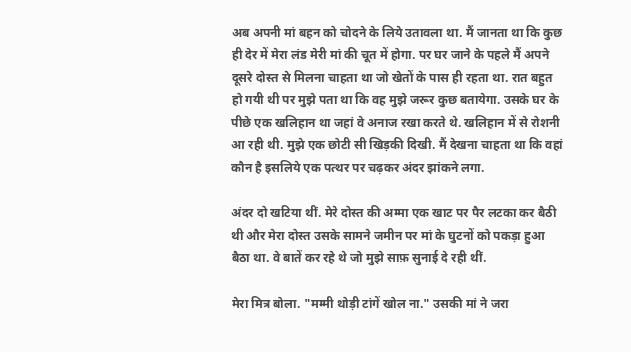अब अपनी मां बहन को चोदने के लिये उतावला था. मैं जानता था कि कुछ ही देर में मेरा लंड मेरी मां की चूत में होगा. पर घर जाने के पहले मैं अपने दूसरे दोस्त से मिलना चाहता था जो खेतों के पास ही रहता था. रात बहुत हो गयी थी पर मुझे पता था कि वह मुझे जरूर कुछ बतायेगा. उसके घर के पीछे एक खलिहान था जहां वे अनाज रखा करते थे. खलिहान में से रोशनी आ रही थी. मुझे एक छोटी सी खिड़की दिखी. मैं देखना चाहता था कि वहां कौन है इसलिये एक पत्थर पर चढ़कर अंदर झांकने लगा.

अंदर दो खटिया थीं. मेरे दोस्त की अम्मा एक खाट पर पैर लटका कर बैठी थी और मेरा दोस्त उसके सामने जमीन पर मां के घुटनों को पकड़ा हुआ बैठा था. वे बातें कर रहे थे जो मुझे साफ़ सुनाई दे रही थीं.

मेरा मित्र बोला. "मम्मी थोड़ी टांगें खोल ना." उसकी मां ने जरा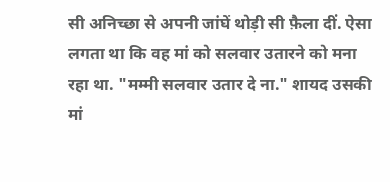सी अनिच्छा से अपनी जांघें थोड़ी सी फ़ैला दीं. ऐसा लगता था कि वह मां को सलवार उतारने को मना रहा था. "मम्मी सलवार उतार दे ना." शायद उसकी मां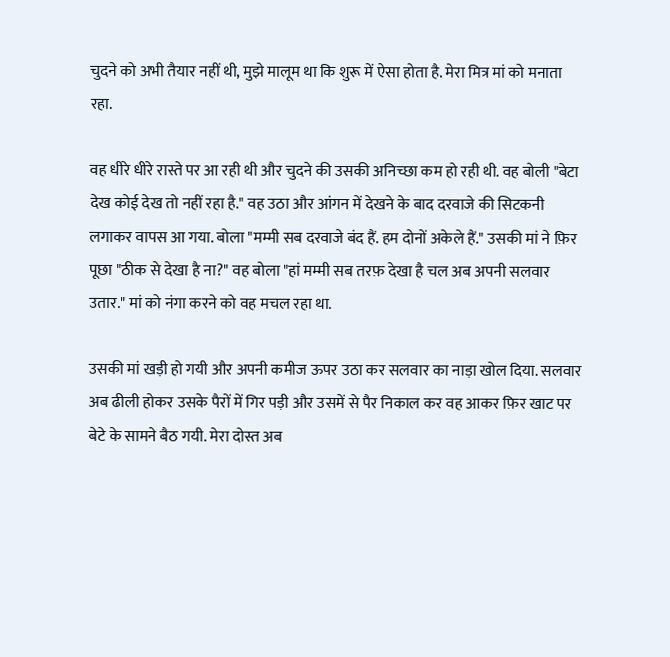चुदने को अभी तैयार नहीं थी, मुझे मालूम था कि शुरू में ऐसा होता है. मेरा मित्र मां को मनाता रहा.

वह धीरे धीरे रास्ते पर आ रही थी और चुदने की उसकी अनिच्छा कम हो रही थी. वह बोली "बेटा देख कोई देख तो नहीं रहा है." वह उठा और आंगन में देखने के बाद दरवाजे की सिटकनी लगाकर वापस आ गया. बोला "मम्मी सब दरवाजे बंद हैं. हम दोनों अकेले हैं." उसकी मां ने फ़िर पूछा "ठीक से देखा है ना?" वह बोला "हां मम्मी सब तरफ़ देखा है चल अब अपनी सलवार उतार." मां को नंगा करने को वह मचल रहा था.

उसकी मां खड़ी हो गयी और अपनी कमीज ऊपर उठा कर सलवार का नाड़ा खोल दिया. सलवार अब ढीली होकर उसके पैरों में गिर पड़ी और उसमें से पैर निकाल कर वह आकर फ़िर खाट पर बेटे के सामने बैठ गयी. मेरा दोस्त अब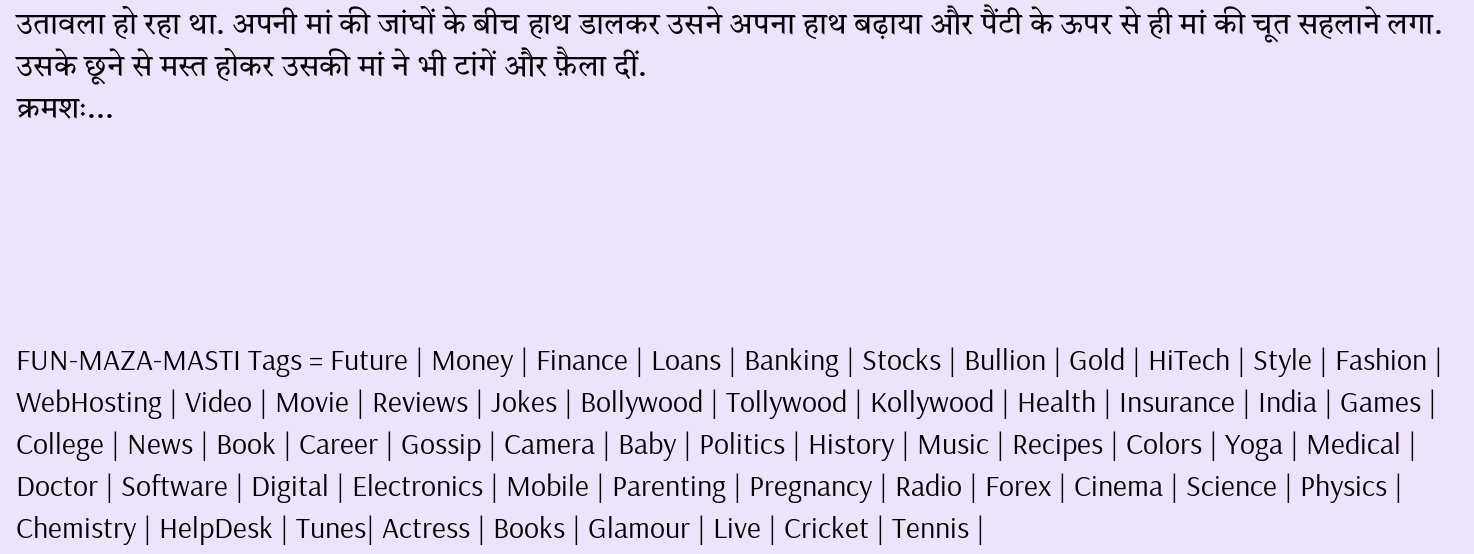उतावला हो रहा था. अपनी मां की जांघों के बीच हाथ डालकर उसने अपना हाथ बढ़ाया और पैंटी के ऊपर से ही मां की चूत सहलाने लगा. उसके छूने से मस्त होकर उसकी मां ने भी टांगें और फ़ैला दीं.
क्रमशः...





FUN-MAZA-MASTI Tags = Future | Money | Finance | Loans | Banking | Stocks | Bullion | Gold | HiTech | Style | Fashion | WebHosting | Video | Movie | Reviews | Jokes | Bollywood | Tollywood | Kollywood | Health | Insurance | India | Games | College | News | Book | Career | Gossip | Camera | Baby | Politics | History | Music | Recipes | Colors | Yoga | Medical | Doctor | Software | Digital | Electronics | Mobile | Parenting | Pregnancy | Radio | Forex | Cinema | Science | Physics | Chemistry | HelpDesk | Tunes| Actress | Books | Glamour | Live | Cricket | Tennis |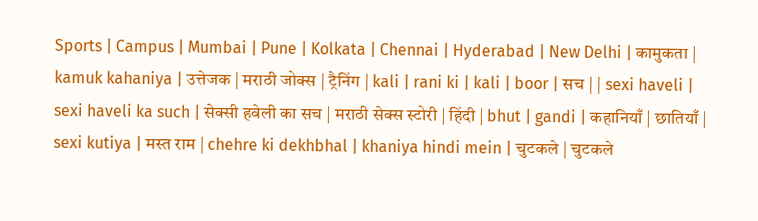Sports | Campus | Mumbai | Pune | Kolkata | Chennai | Hyderabad | New Delhi | कामुकता | kamuk kahaniya | उत्तेजक | मराठी जोक्स | ट्रैनिंग | kali | rani ki | kali | boor | सच | | sexi haveli | sexi haveli ka such | सेक्सी हवेली का सच | मराठी सेक्स स्टोरी | हिंदी | bhut | gandi | कहानियाँ | छातियाँ | sexi kutiya | मस्त राम | chehre ki dekhbhal | khaniya hindi mein | चुटकले | चुटकले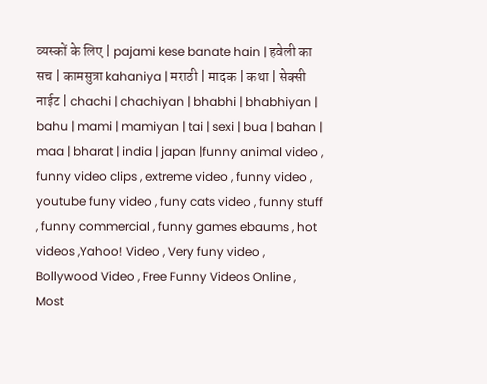व्‍यस्‍कों के लिए | pajami kese banate hain | हवेली का सच | कामसुत्रा kahaniya | मराठी | मादक | कथा | सेक्सी नाईट | chachi | chachiyan | bhabhi | bhabhiyan | bahu | mami | mamiyan | tai | sexi | bua | bahan | maa | bharat | india | japan |funny animal video , funny video clips , extreme video , funny video , youtube funy video , funy cats video , funny stuff , funny commercial , funny games ebaums , hot videos ,Yahoo! Video , Very funy video , Bollywood Video , Free Funny Videos Online , Most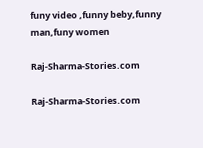funy video ,funny beby,funny man,funy women

Raj-Sharma-Stories.com

Raj-Sharma-Stories.com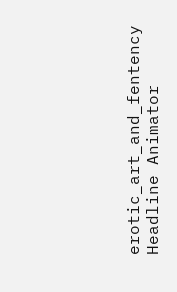erotic_art_and_fentency Headline Animator